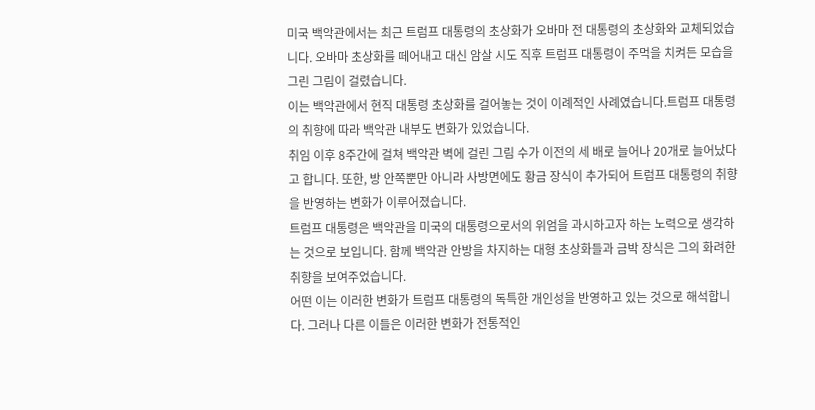미국 백악관에서는 최근 트럼프 대통령의 초상화가 오바마 전 대통령의 초상화와 교체되었습니다. 오바마 초상화를 떼어내고 대신 암살 시도 직후 트럼프 대통령이 주먹을 치켜든 모습을 그린 그림이 걸렸습니다.
이는 백악관에서 현직 대통령 초상화를 걸어놓는 것이 이례적인 사례였습니다.트럼프 대통령의 취향에 따라 백악관 내부도 변화가 있었습니다.
취임 이후 8주간에 걸쳐 백악관 벽에 걸린 그림 수가 이전의 세 배로 늘어나 20개로 늘어났다고 합니다. 또한, 방 안쪽뿐만 아니라 사방면에도 황금 장식이 추가되어 트럼프 대통령의 취향을 반영하는 변화가 이루어졌습니다.
트럼프 대통령은 백악관을 미국의 대통령으로서의 위엄을 과시하고자 하는 노력으로 생각하는 것으로 보입니다. 함께 백악관 안방을 차지하는 대형 초상화들과 금박 장식은 그의 화려한 취향을 보여주었습니다.
어떤 이는 이러한 변화가 트럼프 대통령의 독특한 개인성을 반영하고 있는 것으로 해석합니다. 그러나 다른 이들은 이러한 변화가 전통적인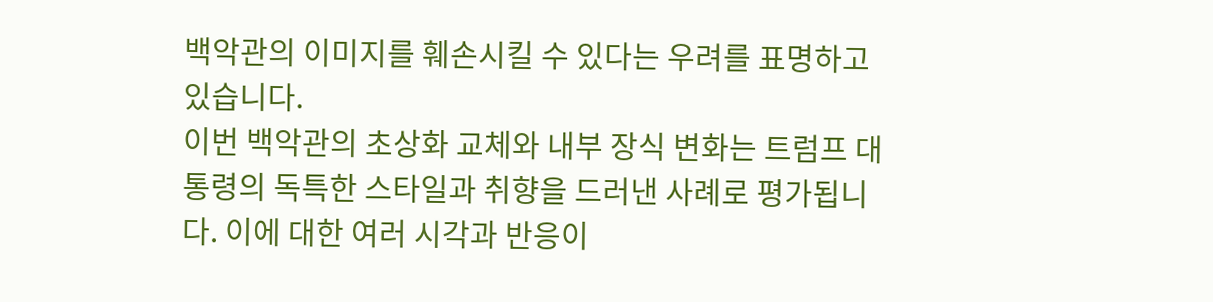백악관의 이미지를 훼손시킬 수 있다는 우려를 표명하고 있습니다.
이번 백악관의 초상화 교체와 내부 장식 변화는 트럼프 대통령의 독특한 스타일과 취향을 드러낸 사례로 평가됩니다. 이에 대한 여러 시각과 반응이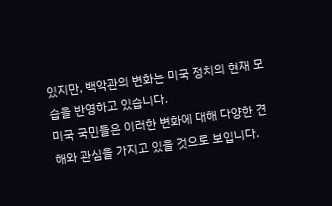있지만, 백악관의 변화는 미국 정치의 현재 모습을 반영하고 있습니다.
미국 국민들은 이러한 변화에 대해 다양한 견해와 관심을 가지고 있을 것으로 보입니다.